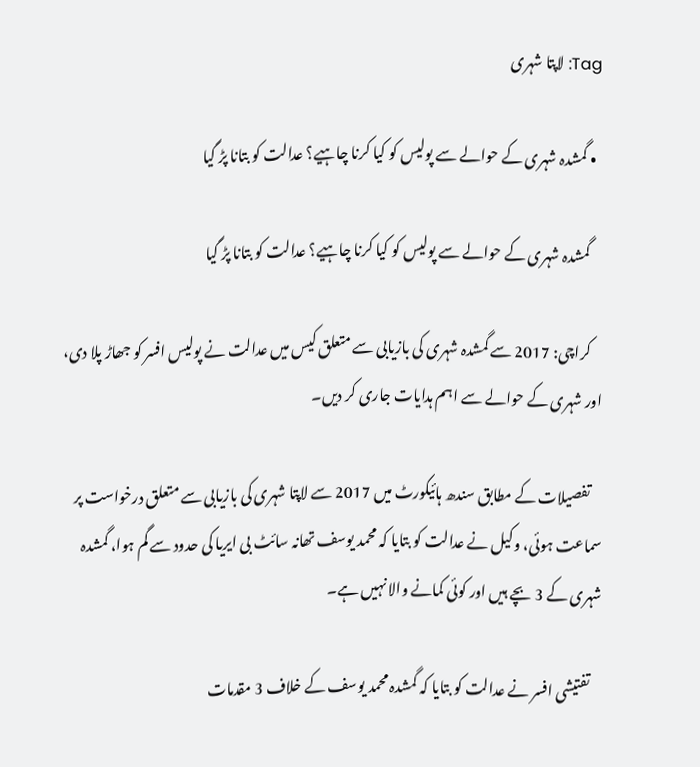Tag: لاپتا شہری

  • گمشدہ شہری کے حوالے سے پولیس کو کیا کرنا چاہیے؟ عدالت کو بتانا پڑ گیا

    گمشدہ شہری کے حوالے سے پولیس کو کیا کرنا چاہیے؟ عدالت کو بتانا پڑ گیا

    کراچی: 2017 سے گمشدہ شہری کی بازیابی سے متعلق کیس میں عدالت نے پولیس افسر کو جھاڑ پلا دی، اور شہری کے حوالے سے اہم ہدایات جاری کر دیں۔

    تفصیلات کے مطابق سندھ ہائیکورٹ میں 2017 سے لاپتا شہری کی بازیابی سے متعلق درخواست پر سماعت ہوئی، وکیل نے عدالت کو بتایا کہ محمد یوسف تھانہ سائٹ بی ایریا کی حدود سے گم ہوا، گمشدہ شہری کے 3 بچے ہیں اور کوئی کمانے والا نہیں ہے۔

    تفتیشی افسر نے عدالت کو بتایا کہ گمشدہ محمد یوسف کے خلاف 3 مقدمات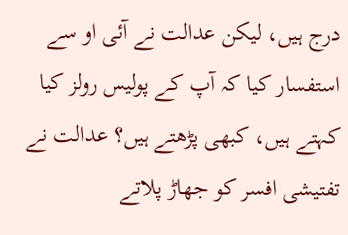درج ہیں، لیکن عدالت نے آئی او سے استفسار کیا کہ آپ کے پولیس رولز کیا کہتے ہیں، کبھی پڑھتے ہیں؟ عدالت نے تفتیشی افسر کو جھاڑ پلاتے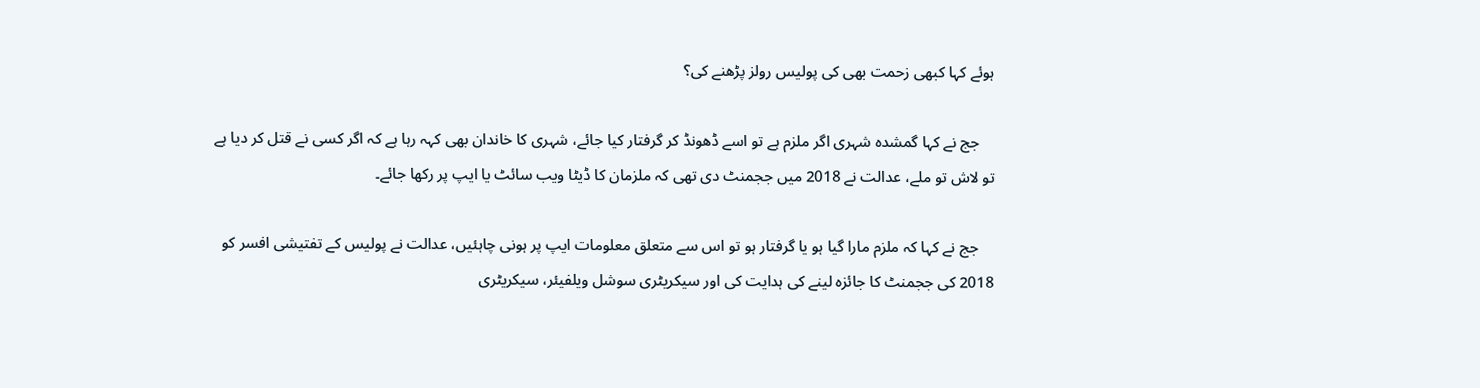ہوئے کہا کبھی زحمت بھی کی پولیس رولز پڑھنے کی؟

    جج نے کہا گمشدہ شہری اگر ملزم ہے تو اسے ڈھونڈ کر گرفتار کیا جائے، شہری کا خاندان بھی کہہ رہا ہے کہ اگر کسی نے قتل کر دیا ہے تو لاش تو ملے، عدالت نے 2018 میں ججمنٹ دی تھی کہ ملزمان کا ڈیٹا ویب سائٹ یا ایپ پر رکھا جائے۔

    جج نے کہا کہ ملزم مارا گیا ہو یا گرفتار ہو تو اس سے متعلق معلومات ایپ پر ہونی چاہئیں، عدالت نے پولیس کے تفتیشی افسر کو 2018 کی ججمنٹ کا جائزہ لینے کی ہدایت کی اور سیکریٹری سوشل ویلفیئر، سیکریٹری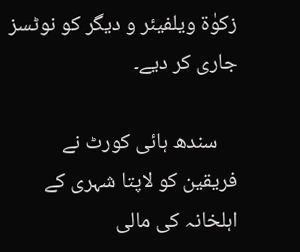زکوٰۃ ویلفیئر و دیگر کو نوٹسز جاری کر دیے۔

    سندھ ہائی کورٹ نے فریقین کو لاپتا شہری کے اہلخانہ کی مالی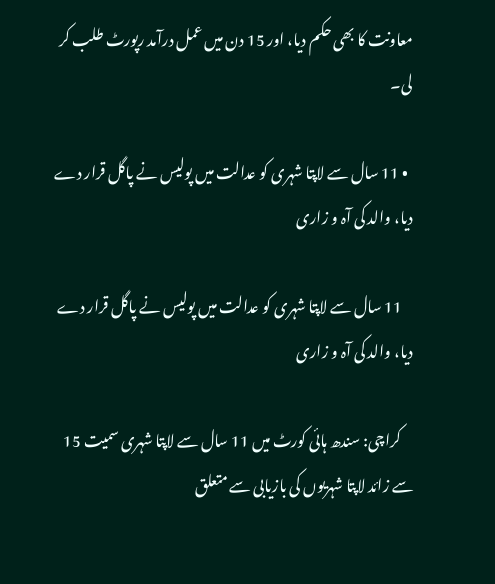معاونت کا بھی حکم دیا، اور 15 دن میں عمل درآمد رپورٹ طلب کر لی۔

  • 11 سال سے لاپتا شہری کو عدالت میں پولیس نے پاگل قرار دے دیا، والد کی آہ و زاری

    11 سال سے لاپتا شہری کو عدالت میں پولیس نے پاگل قرار دے دیا، والد کی آہ و زاری

    کراچی: سندھ ہائی کورٹ میں 11 سال سے لاپتا شہری سمیت 15 سے زائد لاپتا شہریوں کی بازیابی سے متعلق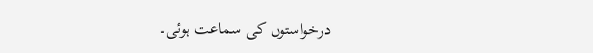درخواستوں کی سماعت ہوئی۔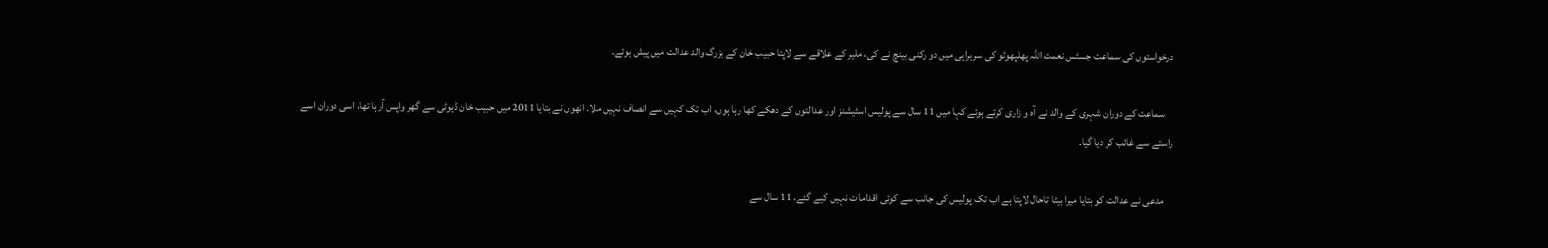درخواستوں کی سماعت جسٹس نعمت اللہ پھلپھوٹو کی سربراہی میں دو رکنی بینچ نے کی، ملیر کے علاقے سے لاپتا حبیب خان کے بزرگ والد عدالت میں پیش ہوئے۔

    سماعت کے دوران شہری کے والد نے آہ و زاری کرتے ہوئے کہا میں 11 سال سے پولیس اسٹیشنز اور عدالتوں کے دھکے کھا رہا ہوں، اب تک کہیں سے انصاف نہیں ملا۔ انھوں نے بتایا 2011 میں حبیب خان ڈیوٹی سے گھر واپس آرہا تھا، اسی دوران اسے راستے سے غائب کر دیا گیا۔

    مدعی نے عدالت کو بتایا میرا بیٹا تاحال لاپتا ہے اب تک پولیس کی جانب سے کوئی اقدامات نہیں کیے گئے، 11 سال سے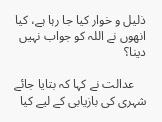ذلیل و خوار کیا جا رہا ہے، کیا انھوں نے اللہ کو جواب نہیں دینا؟

    عدالت نے کہا کہ بتایا جائے شہری کی بازیابی کے لیے کیا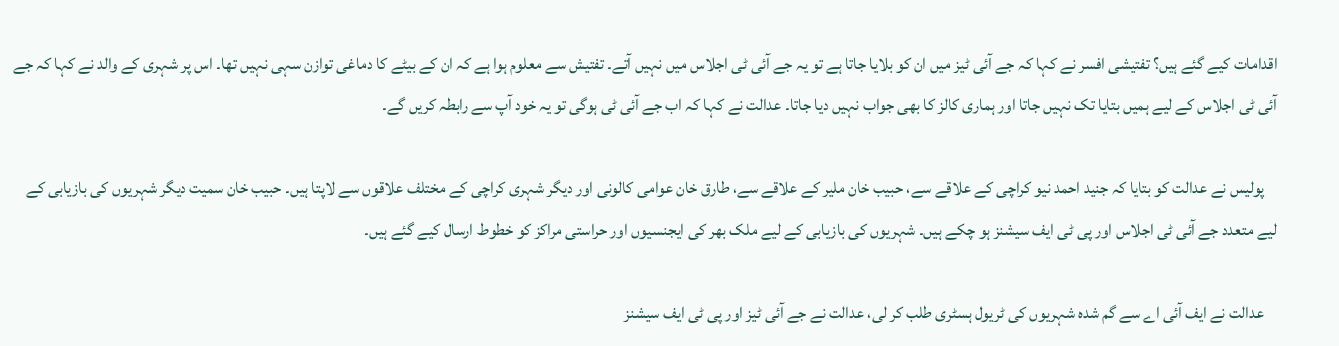اقدامات کیے گئے ہیں؟ تفتیشی افسر نے کہا کہ جے آئی ٹیز میں ان کو بلایا جاتا ہے تو یہ جے آئی ٹی اجلاس میں نہیں آتے۔ تفتیش سے معلوم ہوا ہے کہ ان کے بیٹے کا دماغی توازن سہی نہیں تھا۔ اس پر شہری کے والد نے کہا کہ جے آئی ٹی اجلاس کے لیے ہمیں بتایا تک نہیں جاتا اور ہماری کالز کا بھی جواب نہیں دیا جاتا۔ عدالت نے کہا کہ اب جے آئی ٹی ہوگی تو یہ خود آپ سے رابطہ کریں گے۔

    پولیس نے عدالت کو بتایا کہ جنید احمد نیو کراچی کے علاقے سے، حبیب خان ملیر کے علاقے سے، طارق خان عوامی کالونی اور دیگر شہری کراچی کے مختلف علاقوں سے لاپتا ہیں۔ حبیب خان سمیت دیگر شہریوں کی بازیابی کے لیے متعدد جے آئی ٹی اجلاس اور پی ٹی ایف سیشنز ہو چکے ہیں۔ شہریوں کی بازیابی کے لیے ملک بھر کی ایجنسیوں اور حراستی مراکز کو خطوط ارسال کیے گئے ہیں۔

    عدالت نے ایف آئی اے سے گم شدہ شہریوں کی ٹریول ہسٹری طلب کر لی، عدالت نے جے آئی ٹیز اور پی ٹی ایف سیشنز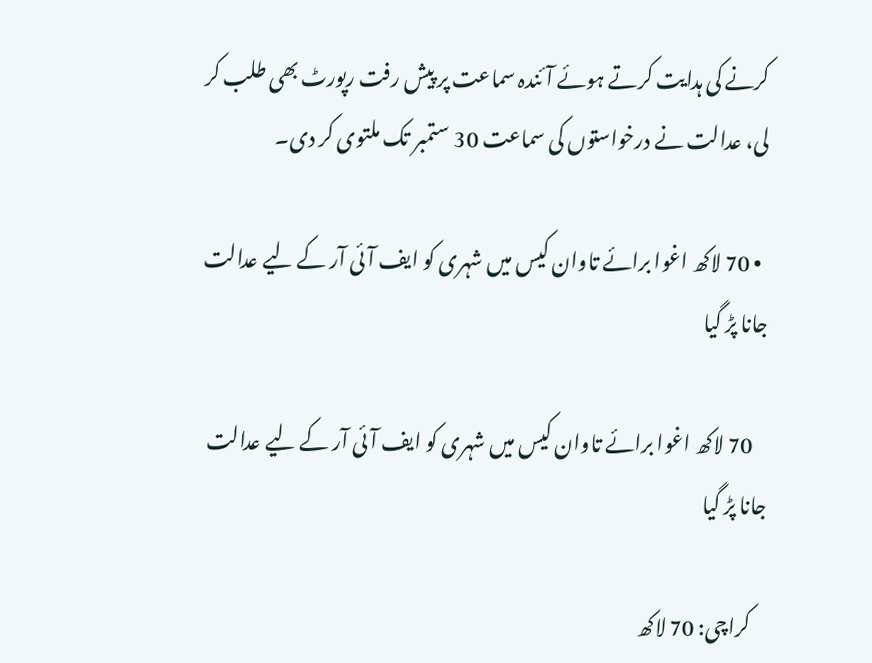کرنے کی ہدایت کرتے ہوئے آئندہ سماعت پر پیش رفت رپورٹ بھی طلب کر لی، عدالت نے درخواستوں کی سماعت 30 ستمبر تک ملتوی کر دی۔

  • 70 لاکھ اغوا برائے تاوان کیس میں شہری کو ایف آئی آر کے لیے عدالت جانا پڑ گیا

    70 لاکھ اغوا برائے تاوان کیس میں شہری کو ایف آئی آر کے لیے عدالت جانا پڑ گیا

    کراچی: 70 لاکھ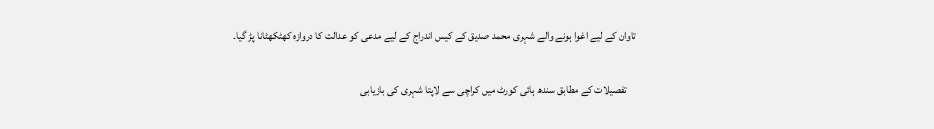تاوان کے لیے اغوا ہونے والے شہری محمد صدیق کے کیس اندراج کے لیے مدعی کو عدالت کا دروازہ کھٹکھٹانا پڑ گیا۔

    تفصیلات کے مطابق سندھ ہائی کورٹ میں کراچی سے لاپتا شہری کی بازیابی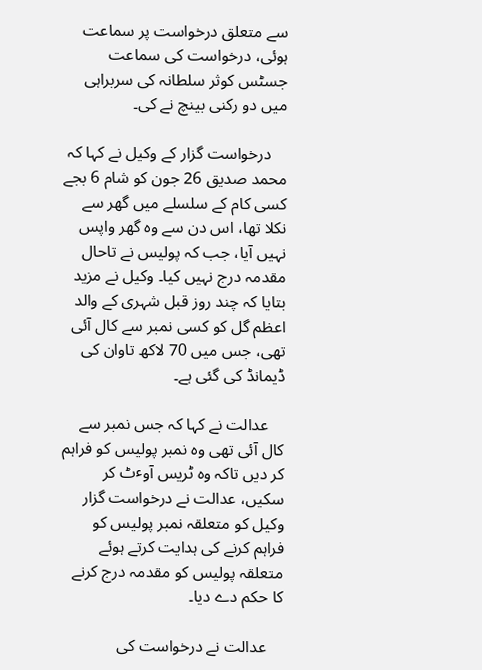سے متعلق درخواست پر سماعت ہوئی، درخواست کی سماعت جسٹس کوثر سلطانہ کی سربراہی میں دو رکنی بینچ نے کی۔

    درخواست گزار کے وکیل نے کہا کہ محمد صدیق 26 جون کو شام 6 بجے کسی کام کے سلسلے میں گھر سے نکلا تھا، اس دن سے وہ گھر واپس نہیں آیا، جب کہ پولیس نے تاحال مقدمہ درج نہیں کیا۔ وکیل نے مزید بتایا کہ چند روز قبل شہری کے والد اعظم گل کو کسی نمبر سے کال آئی تھی، جس میں 70 لاکھ تاوان کی ڈیمانڈ کی گئی ہے۔

    عدالت نے کہا کہ جس نمبر سے کال آئی تھی وہ نمبر پولیس کو فراہم کر دیں تاکہ وہ ٹریس آوٴٹ کر سکیں، عدالت نے درخواست گزار وکیل کو متعلقہ نمبر پولیس کو فراہم کرنے کی ہدایت کرتے ہوئے متعلقہ پولیس کو مقدمہ درج کرنے کا حکم دے دیا۔

    عدالت نے درخواست کی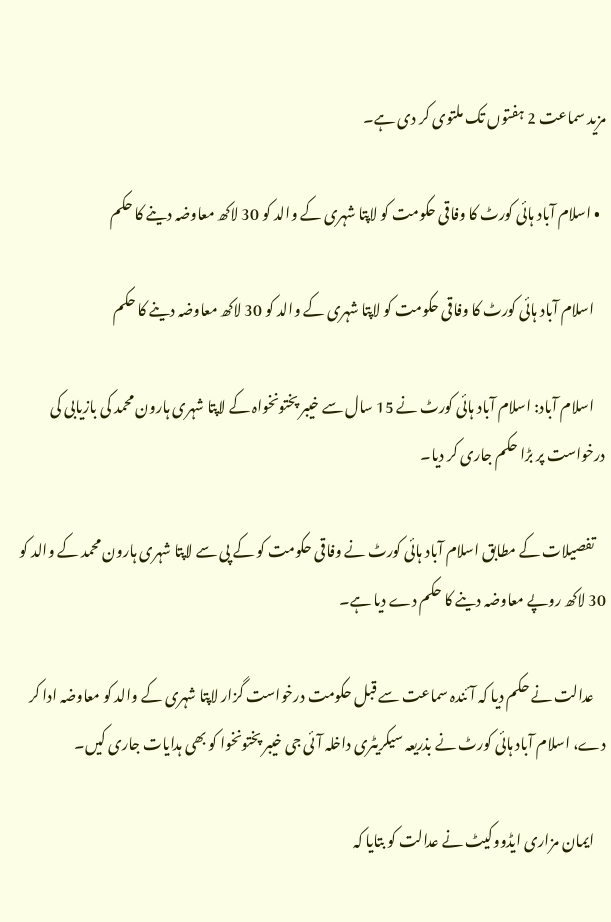مزید سماعت 2 ہفتوں تک ملتوی کر دی ہے۔

  • اسلام آباد ہائی کورٹ کا وفاقی حکومت کو لاپتا شہری کے والد کو 30 لاکھ معاوضہ دینے کا حکم

    اسلام آباد ہائی کورٹ کا وفاقی حکومت کو لاپتا شہری کے والد کو 30 لاکھ معاوضہ دینے کا حکم

    اسلام آباد: اسلام آباد ہائی کورٹ نے 15 سال سے خیبر پختونخواہ کے لاپتا شہری ہارون محمد کی بازیابی کی درخواست پر بڑا حکم جاری کر دیا۔

    تفصیلات کے مطابق اسلام آباد ہائی کورٹ نے وفاقی حکومت کو کے پی سے لاپتا شہری ہارون محمد کے والد کو 30 لاکھ روپے معاوضہ دینے کا حکم دے دیا ہے۔

    عدالت نے حکم دیا کہ آئندہ سماعت سے قبل حکومت درخواست گزار لاپتا شہری کے والد کو معاوضہ ادا کر دے، اسلام آباد ہائی کورٹ نے بذریعہ سیکریٹری داخلہ آئی جی خیبر پختونخوا کو بھی ہدایات جاری کیں۔

    ایمان مزاری ایڈووکیٹ نے عدالت کو بتایا کہ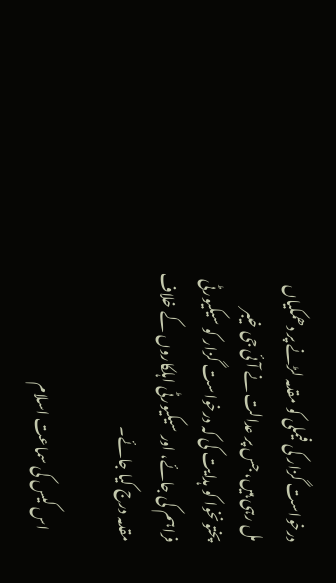درخواست گزار کی فیملی کو مقدمہ لڑنے پر دھمکیاں مل رہی ہیں، جس پر عدالت نے آئی جی خیبر پختونخوا کو ہدایت کی کہ درخواست گزار کو سیکیورٹی فراہم کی جائے، اور سیکیورٹی اہلکاروں کے خلاف مقدمہ درج کیا جائے۔

    اس کیس کی سماعت اسلام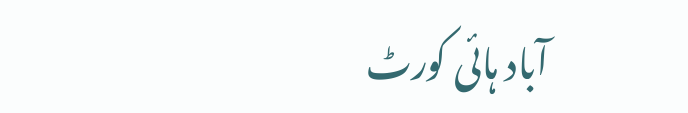آباد ہائی کورٹ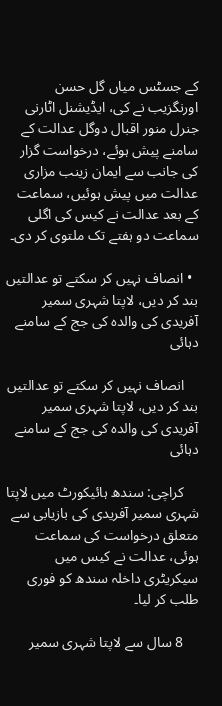کے جسٹس میاں گل حسن اورنگزیب نے کی، ایڈیشنل اٹارنی جنرل منور اقبال دوگل عدالت کے سامنے پیش ہوئے، درخواست گزار کی جانب سے ایمان زینب مزاری عدالت میں پیش ہوئیں، سماعت کے بعد عدالت نے کیس کی اگلی سماعت دو ہفتے تک ملتوی کر دی۔

  • انصاف نہیں کر سکتے تو عدالتیں بند کر دیں، لاپتا شہری سمیر آفریدی کی والدہ کی جج کے سامنے دہائی

    انصاف نہیں کر سکتے تو عدالتیں بند کر دیں، لاپتا شہری سمیر آفریدی کی والدہ کی جج کے سامنے دہائی

    کراچی: سندھ ہائیکورٹ میں لاپتا شہری سمیر آفریدی کی بازیابی سے متعلق درخواست کی سماعت ہوئی، عدالت نے کیس میں سیکریٹری داخلہ سندھ کو فوری طلب کر لیا۔

    8 سال سے لاپتا شہری سمیر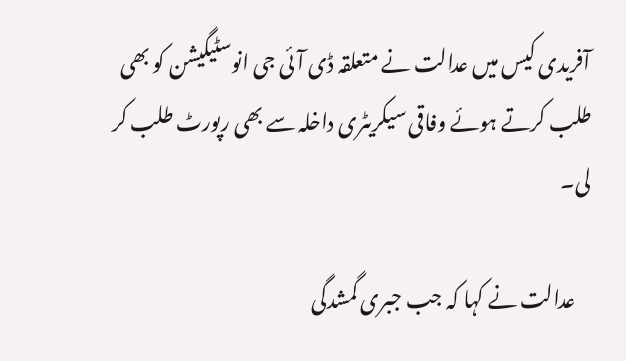آفریدی کیس میں عدالت نے متعلقہ ڈی آئی جی انوسٹیگیشن کو بھی طلب کرتے ہوئے وفاقی سیکریٹری داخلہ سے بھی رپورٹ طلب کر لی۔

    عدالت نے کہا کہ جب جبری گمشدگی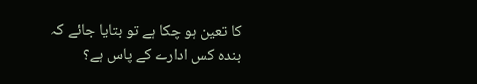کا تعین ہو چکا ہے تو بتایا جائے کہ بندہ کس ادارے کے پاس ہے؟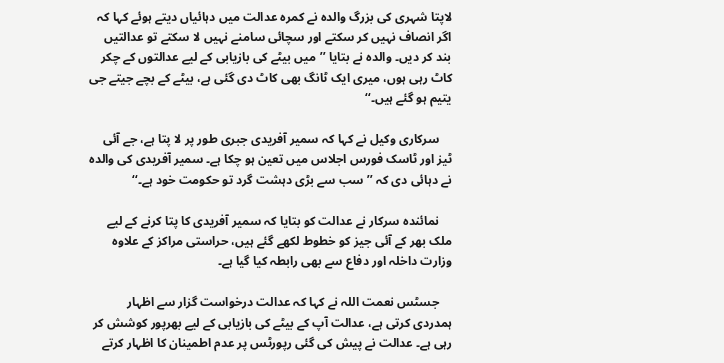لاپتا شہری کی بزرگ والدہ نے کمرہ عدالت میں دہائیاں دیتے ہوئے کہا کہ اگر انصاف نہیں کر سکتے اور سچائی سامنے نہیں لا سکتے تو عدالتیں بند کر دیں۔ والدہ نے بتایا ’’میں بیٹے کی بازیابی کے لیے عدالتوں کے چکر کاٹ رہی ہوں، میری ایک ٹانگ بھی کاٹ دی گئی ہے، بیٹے کے بچے جیتے جی یتیم ہو گئے ہیں۔‘‘

    سرکاری وکیل نے کہا کہ سمیر آفریدی جبری طور پر لا پتا ہے، جے آئی ٹیز اور ٹاسک فورس اجلاس میں تعین ہو چکا ہے۔ سمیر آفریدی کی والدہ نے دہائی دی کہ ’’سب سے بڑی دہشت گرد تو حکومت خود ہے۔‘‘

    نمائندہ سرکار نے عدالت کو بتایا کہ سمیر آفریدی کا پتا کرنے کے لیے ملک بھر کے آئی جیز کو خطوط لکھے گئے ہیں، حراستی مراکز کے علاوہ وزارت داخلہ اور دفاع سے بھی رابطہ کیا گیا ہے۔

    جسٹس نعمت اللہ نے کہا کہ عدالت درخواست گزار سے اظہار ہمدردی کرتی ہے، عدالت آپ کے بیٹے کی بازیابی کے لیے بھرپور کوشش کر رہی ہے۔ عدالت نے پیش کی گئی رپورٹس پر عدم اطمینان کا اظہار کرتے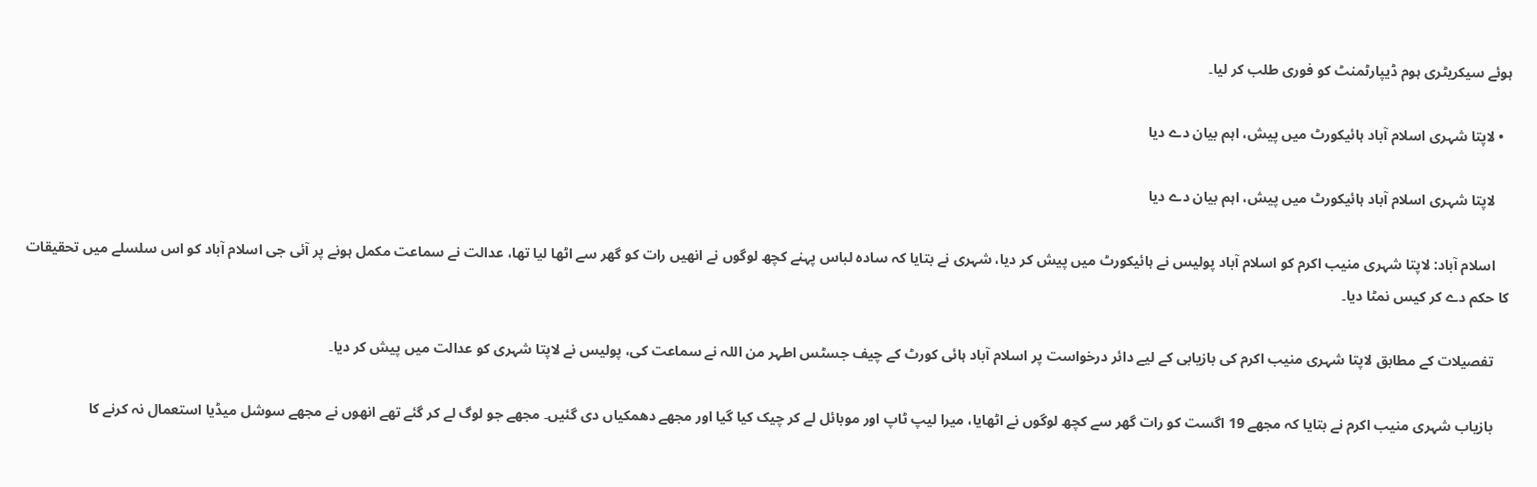ہوئے سیکریٹری ہوم ڈیپارٹمنٹ کو فوری طلب کر لیا۔

  • لاپتا شہری اسلام آباد ہائیکورٹ میں پیش، اہم بیان دے دیا

    لاپتا شہری اسلام آباد ہائیکورٹ میں پیش، اہم بیان دے دیا

    اسلام آباد: لاپتا شہری منیب اکرم کو اسلام آباد پولیس نے ہائیکورٹ میں پیش کر دیا، شہری نے بتایا کہ سادہ لباس پہنے کچھ لوگوں نے انھیں رات کو گھر سے اٹھا لیا تھا، عدالت نے سماعت مکمل ہونے پر آئی جی اسلام آباد کو اس سلسلے میں تحقیقات کا حکم دے کر کیس نمٹا دیا۔

    تفصیلات کے مطابق لاپتا شہری منیب اکرم کی بازیابی کے لیے دائر درخواست پر اسلام آباد ہائی کورٹ کے چیف جسٹس اطہر من اللہ نے سماعت کی، پولیس نے لاپتا شہری کو عدالت میں پیش کر دیا۔

    بازیاب شہری منیب اکرم نے بتایا کہ مجھے 19 اگست کو رات گھر سے کچھ لوگوں نے اٹھایا، میرا لیپ ٹاپ اور موبائل لے کر چیک کیا گیا اور مجھے دھمکیاں دی گئیں۔ مجھے جو لوگ لے کر گئے تھے انھوں نے مجھے سوشل میڈیا استعمال نہ کرنے کا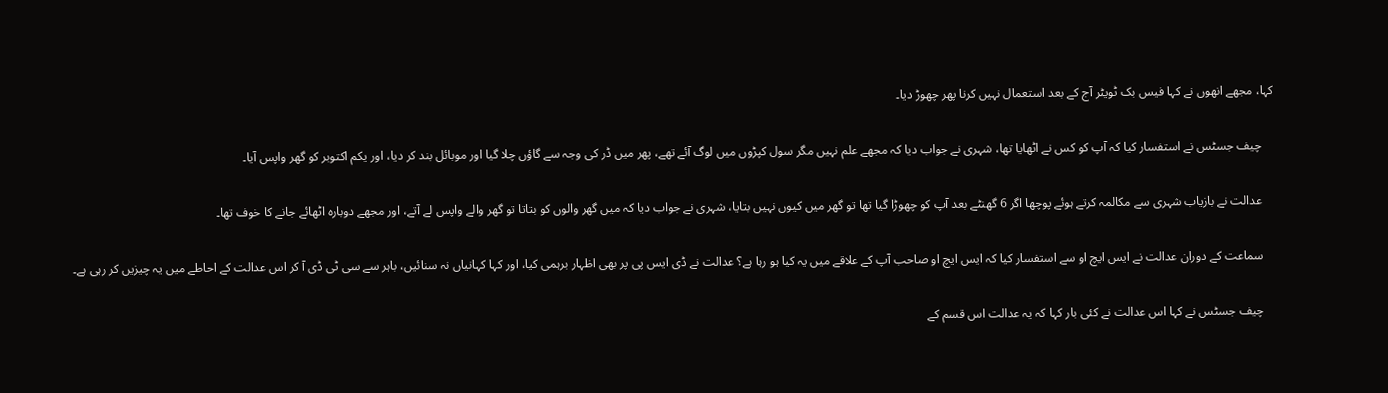کہا، مجھے انھوں نے کہا فیس بک ٹویٹر آج کے بعد استعمال نہیں کرنا پھر چھوڑ دیا۔

    چیف جسٹس نے استفسار کیا کہ آپ کو کس نے اٹھایا تھا، شہری نے جواب دیا کہ مجھے علم نہیں مگر سول کپڑوں میں لوگ آئے تھے، پھر میں ڈر کی وجہ سے گاؤں چلا گیا اور موبائل بند کر دیا، اور یکم اکتوبر کو گھر واپس آیا۔

    عدالت نے بازیاب شہری سے مکالمہ کرتے ہوئے پوچھا اگر 6 گھنٹے بعد آپ کو چھوڑا گیا تھا تو گھر میں کیوں نہیں بتایا، شہری نے جواب دیا کہ میں گھر والوں کو بتاتا تو گھر والے واپس لے آتے، اور مجھے دوبارہ اٹھائے جانے کا خوف تھا۔

    سماعت کے دوران عدالت نے ایس ایچ او سے استفسار کیا کہ ایس ایچ او صاحب آپ کے علاقے میں یہ کیا ہو رہا ہے؟ عدالت نے ڈی ایس پی پر بھی اظہار برہمی کیا، اور کہا کہانیاں نہ سنائیں، باہر سے سی ٹی ڈی آ کر اس عدالت کے احاطے میں یہ چیزیں کر رہی ہے۔

    چیف جسٹس نے کہا اس عدالت نے کئی بار کہا کہ یہ عدالت اس قسم کے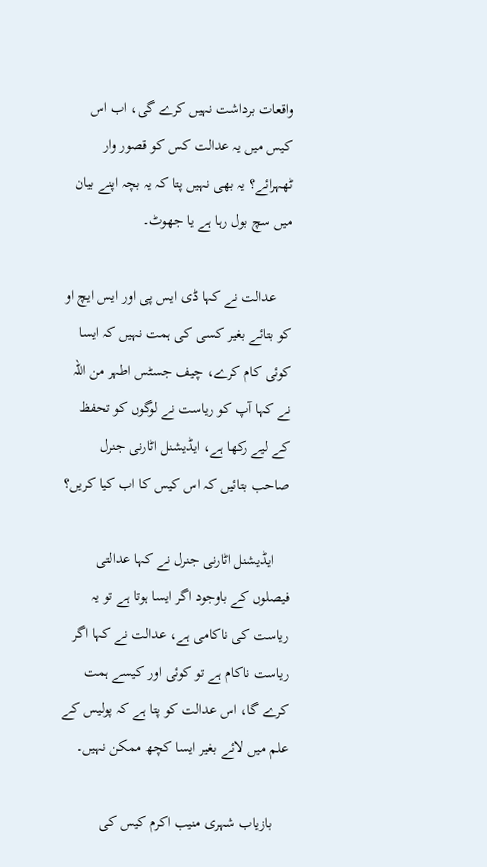واقعات برداشت نہیں کرے گی، اب اس کیس میں یہ عدالت کس کو قصور وار ٹھہرائے؟ یہ بھی نہیں پتا کہ یہ بچہ اپنے بیان میں سچ بول رہا ہے یا جھوٹ۔

    عدالت نے کہا ڈی ایس پی اور ایس ایچ او کو بتائے بغیر کسی کی ہمت نہیں کہ ایسا کوئی کام کرے، چیف جسٹس اطہر من اللہ نے کہا آپ کو ریاست نے لوگوں کو تحفظ کے لیے رکھا ہے، ایڈیشنل اٹارنی جنرل صاحب بتائیں کہ اس کیس کا اب کیا کریں؟

    ایڈیشنل اٹارنی جنرل نے کہا عدالتی فیصلوں کے باوجود اگر ایسا ہوتا ہے تو یہ ریاست کی ناکامی ہے، عدالت نے کہا اگر ریاست ناکام ہے تو کوئی اور کیسے ہمت کرے گا، اس عدالت کو پتا ہے کہ پولیس کے علم میں لائے بغیر ایسا کچھ ممکن نہیں۔

    بازیاب شہری منیب اکرم کیس کی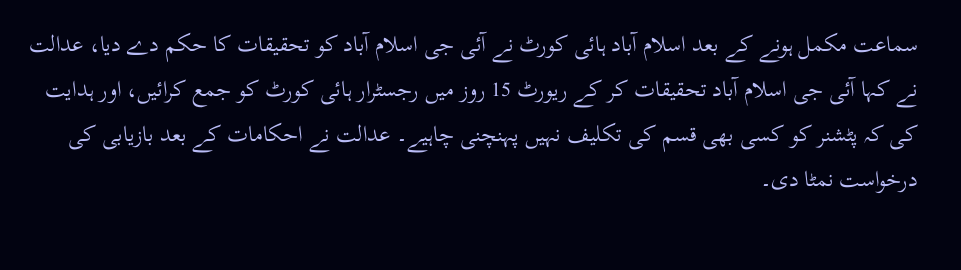سماعت مکمل ہونے کے بعد اسلام آباد ہائی کورٹ نے آئی جی اسلام آباد کو تحقیقات کا حکم دے دیا، عدالت نے کہا آئی جی اسلام آباد تحقیقات کر کے ریورٹ 15 روز میں رجسٹرار ہائی کورٹ کو جمع کرائیں، اور ہدایت کی کہ پٹشنر کو کسی بھی قسم کی تکلیف نہیں پہنچنی چاہیے۔ عدالت نے احکامات کے بعد بازیابی کی درخواست نمٹا دی۔